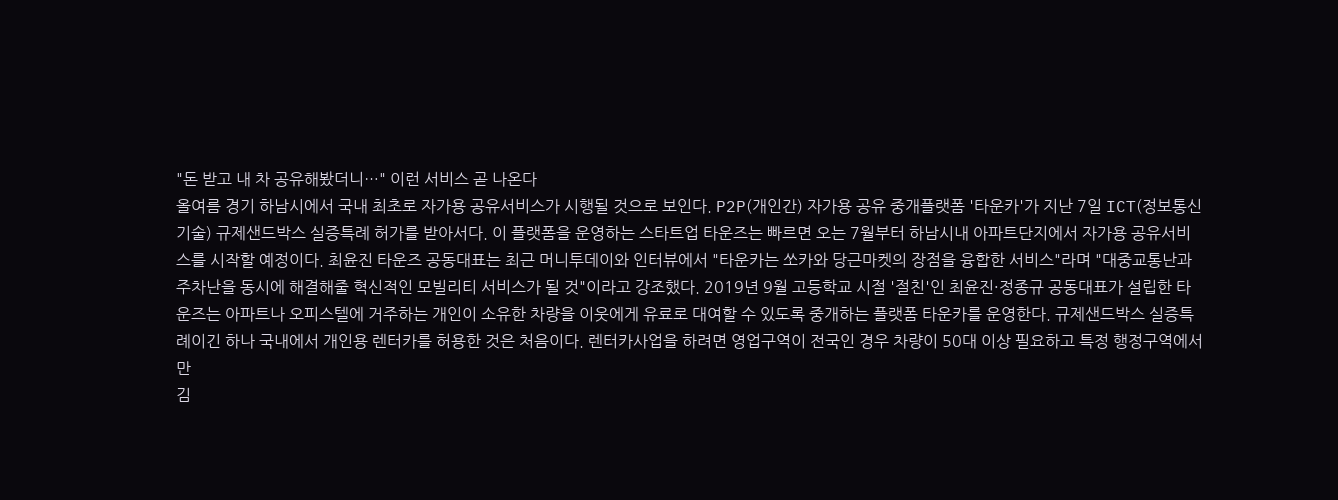"돈 받고 내 차 공유해봤더니…" 이런 서비스 곧 나온다
올여름 경기 하남시에서 국내 최초로 자가용 공유서비스가 시행될 것으로 보인다. P2P(개인간) 자가용 공유 중개플랫폼 '타운카'가 지난 7일 ICT(정보통신기술) 규제샌드박스 실증특례 허가를 받아서다. 이 플랫폼을 운영하는 스타트업 타운즈는 빠르면 오는 7월부터 하남시내 아파트단지에서 자가용 공유서비스를 시작할 예정이다. 최윤진 타운즈 공동대표는 최근 머니투데이와 인터뷰에서 "타운카는 쏘카와 당근마켓의 장점을 융합한 서비스"라며 "대중교통난과 주차난을 동시에 해결해줄 혁신적인 모빌리티 서비스가 될 것"이라고 강조했다. 2019년 9월 고등학교 시절 '절친'인 최윤진·정종규 공동대표가 설립한 타운즈는 아파트나 오피스텔에 거주하는 개인이 소유한 차량을 이웃에게 유료로 대여할 수 있도록 중개하는 플랫폼 타운카를 운영한다. 규제샌드박스 실증특례이긴 하나 국내에서 개인용 렌터카를 허용한 것은 처음이다. 렌터카사업을 하려면 영업구역이 전국인 경우 차량이 50대 이상 필요하고 특정 행정구역에서만
김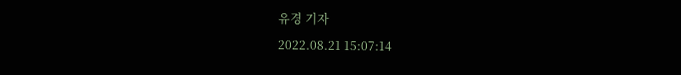유경 기자
2022.08.21 15:07:14